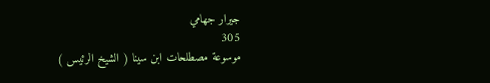جيرار جهامي
305
موسوعة مصطلحات ابن سينا ( الشيخ الرئيس )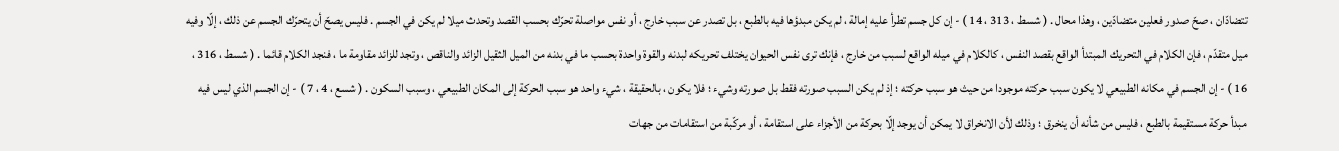تتضادّان ، صحّ صدور فعلين متضادّين ، وهذا محال . ( شسط ، 313 ، 14 ) - إن كل جسم تطرأ عليه إمالة ، لم يكن مبدؤها فيه بالطبع ، بل تصدر عن سبب خارج ، أو نفس مواصلة تحرّك بحسب القصد وتحدث ميلا لم يكن في الجسم . فليس يصحّ أن يتحرّك الجسم عن ذلك ، إلّا وفيه ميل متقدّم ، فإن الكلام في التحريك المبتدأ الواقع بقصد النفس ، كالكلام في ميله الواقع لسبب من خارج ، فإنك ترى نفس الحيوان يختلف تحريكه لبدنه والقوة واحدة بحسب ما في بدنه من الميل الثقيل الزائد والناقص ، وتجد للزائد مقاومة ما ، فنجد الكلام قائما . ( شسط ، 316 ، 16 ) - إن الجسم في مكانه الطبيعي لا يكون سبب حركته موجودا من حيث هو سبب حركته ؛ إذ لم يكن السبب صورته فقط بل صورته وشيء ؛ فلا يكون ، بالحقيقة ، شيء واحد هو سبب الحركة إلى المكان الطبيعي ، وسبب السكون . ( شسع ، 4 ، 7 ) - إن الجسم الذي ليس فيه مبدأ حركة مستقيمة بالطبع ، فليس من شأنه أن ينخرق ؛ وذلك لأن الانخراق لا يمكن أن يوجد إلّا بحركة من الأجزاء على استقامة ، أو مركّبة من استقامات من جهات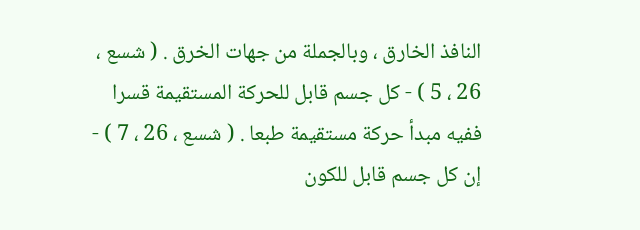النافذ الخارق ، وبالجملة من جهات الخرق . ( شسع ، 26 ، 5 ) - كل جسم قابل للحركة المستقيمة قسرا ففيه مبدأ حركة مستقيمة طبعا . ( شسع ، 26 ، 7 ) - إن كل جسم قابل للكون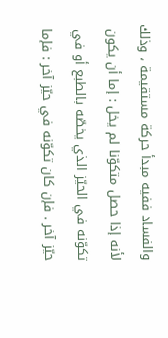والفساد ففيه مبدأ حركة مستقيمة ، وذلك لأنه إذا حصل متكوّنا لم يخل : إما أن يكون تكوّنه في الحيّز الذي يخصّه بالطبع أو في حيّز آخر . فإن كان تكوّنه في حيّز آخر : فإما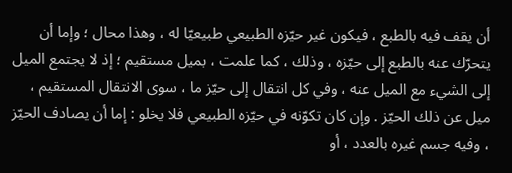أن يقف فيه بالطبع ، فيكون غير حيّزه الطبيعي طبيعيّا له ، وهذا محال ؛ وإما أن يتحرّك عنه بالطبع إلى حيّزه ، وذلك ، كما علمت ، بميل مستقيم ؛ إذ لا يجتمع الميل إلى الشيء مع الميل عنه ، وفي كل انتقال إلى حيّز ما ، سوى الانتقال المستقيم ، ميل عن ذلك الحيّز . وإن كان تكوّنه في حيّزه الطبيعي فلا يخلو : إما أن يصادف الحيّز ، وفيه جسم غيره بالعدد ، أو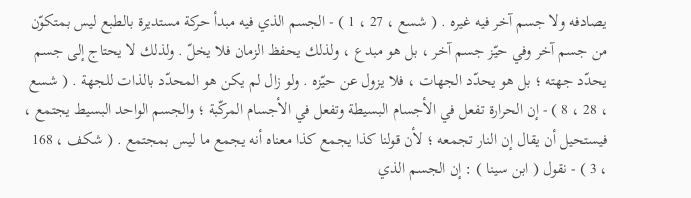يصادفه ولا جسم آخر فيه غيره . ( شسع ، 27 ، 1 ) - الجسم الذي فيه مبدأ حركة مستديرة بالطبع ليس بمتكوّن من جسم آخر وفي حيّز جسم آخر ، بل هو مبدع ، ولذلك يحفظ الزمان فلا يخلّ . ولذلك لا يحتاج إلى جسم يحدّد جهته ؛ بل هو يحدّد الجهات ، فلا يزول عن حيّزه . ولو زال لم يكن هو المحدّد بالذات للجهة . ( شسع ، 28 ، 8 ) - إن الحرارة تفعل في الأجسام البسيطة وتفعل في الأجسام المركّبة ؛ والجسم الواحد البسيط يجتمع ، فيستحيل أن يقال إن النار تجمعه ؛ لأن قولنا كذا يجمع كذا معناه أنه يجمع ما ليس بمجتمع . ( شكف ، 168 ، 3 ) - نقول ( ابن سينا ) : إن الجسم الذي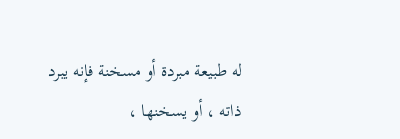له طبيعة مبردة أو مسخنة فإنه يبرد ذاته ، أو يسخنها ،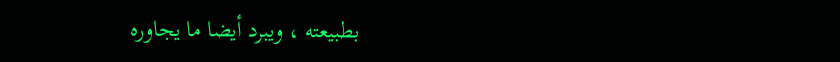بطبيعته ، ويبرد أيضا ما يجاوره